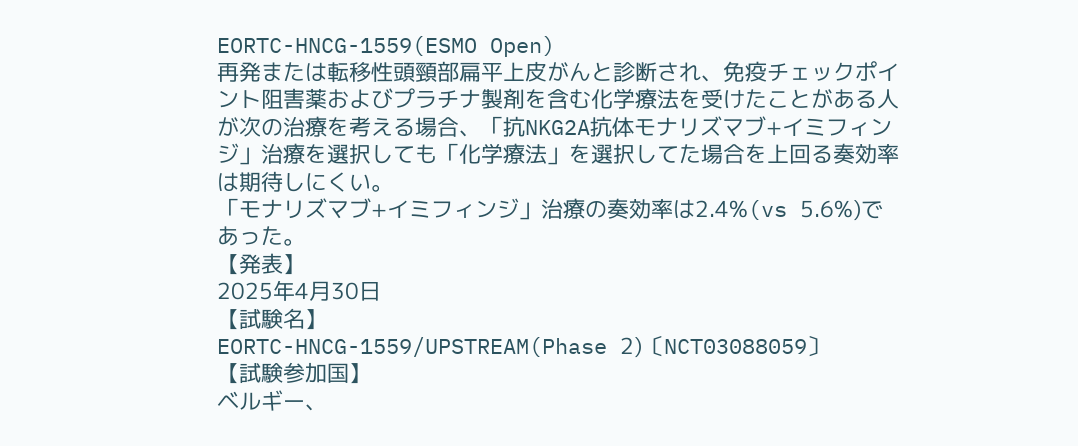EORTC-HNCG-1559(ESMO Open)
再発または転移性頭頸部扁平上皮がんと診断され、免疫チェックポイント阻害薬およびプラチナ製剤を含む化学療法を受けたことがある人が次の治療を考える場合、「抗NKG2A抗体モナリズマブ+イミフィンジ」治療を選択しても「化学療法」を選択してた場合を上回る奏効率は期待しにくい。
「モナリズマブ+イミフィンジ」治療の奏効率は2.4%(vs 5.6%)であった。
【発表】
2025年4月30日
【試験名】
EORTC-HNCG-1559/UPSTREAM(Phase 2)〔NCT03088059〕
【試験参加国】
ベルギー、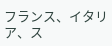フランス、イタリア、ス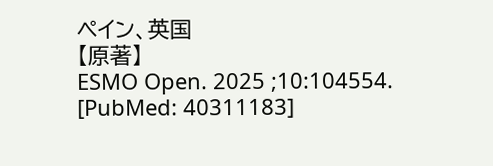ペイン、英国
【原著】
ESMO Open. 2025 ;10:104554. [PubMed: 40311183]